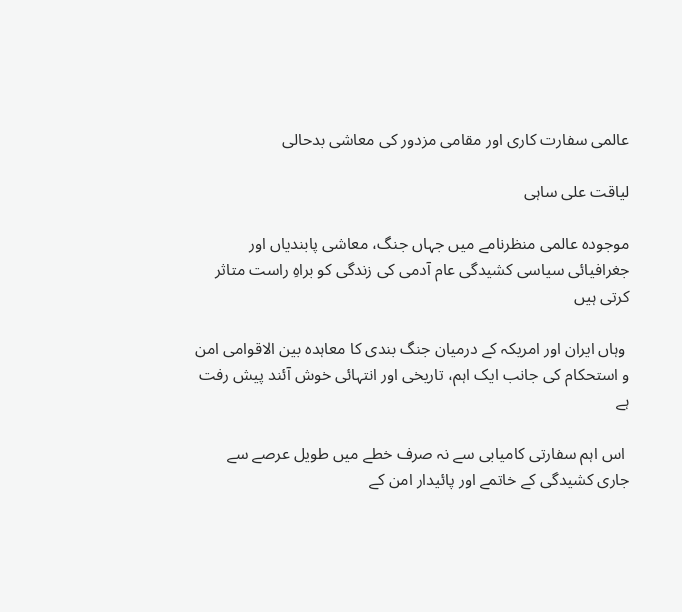عالمی سفارت کاری اور مقامی مزدور کی معاشی بدحالی

لیاقت علی ساہی

موجودہ عالمی منظرنامے میں جہاں جنگ، معاشی پابندیاں اور جغرافیائی سیاسی کشیدگی عام آدمی کی زندگی کو براہِ راست متاثر کرتی ہیں

 وہاں ایران اور امریکہ کے درمیان جنگ بندی کا معاہدہ بین الاقوامی امن و استحکام کی جانب ایک اہم، تاریخی اور انتہائی خوش آئند پیش رفت ہے

 اس اہم سفارتی کامیابی سے نہ صرف خطے میں طویل عرصے سے جاری کشیدگی کے خاتمے اور پائیدار امن کے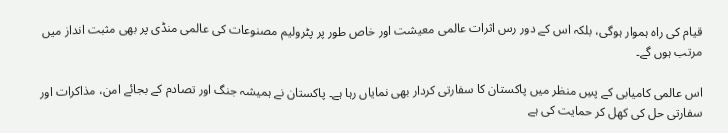قیام کی راہ ہموار ہوگی، بلکہ اس کے دور رس اثرات عالمی معیشت اور خاص طور پر پٹرولیم مصنوعات کی عالمی منڈی پر بھی مثبت انداز میں مرتب ہوں گے۔

اس عالمی کامیابی کے پسِ منظر میں پاکستان کا سفارتی کردار بھی نمایاں رہا ہے۔ پاکستان نے ہمیشہ جنگ اور تصادم کے بجائے امن، مذاکرات اور سفارتی حل کی کھل کر حمایت کی ہے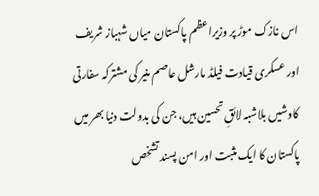اس نازک موڑ پر وزیراعظم پاکستان میاں شہباز شریف اور عسکری قیادت فیلڈ مارشل عاصم منیر کی مشترکہ سفارتی کاوشیں بلاشبہ لائقِ تحسین ہیں، جن کی بدولت دنیا بھر میں پاکستان کا ایک مثبت اور امن پسند تشخص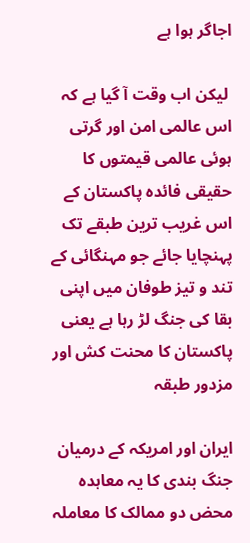اجاگر ہوا ہے

 لیکن اب وقت آ گیا ہے کہ اس عالمی امن اور گرتی ہوئی عالمی قیمتوں کا حقیقی فائدہ پاکستان کے اس غریب ترین طبقے تک پہنچایا جائے جو مہنگائی کے تند و تیز طوفان میں اپنی بقا کی جنگ لڑ رہا ہے یعنی پاکستان کا محنت کش اور مزدور طبقہ

ایران اور امریکہ کے درمیان جنگ بندی کا یہ معاہدہ محض دو ممالک کا معاملہ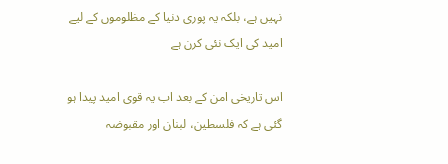نہیں ہے، بلکہ یہ پوری دنیا کے مظلوموں کے لیے امید کی ایک نئی کرن ہے

اس تاریخی امن کے بعد اب یہ قوی امید پیدا ہو گئی ہے کہ فلسطین، لبنان اور مقبوضہ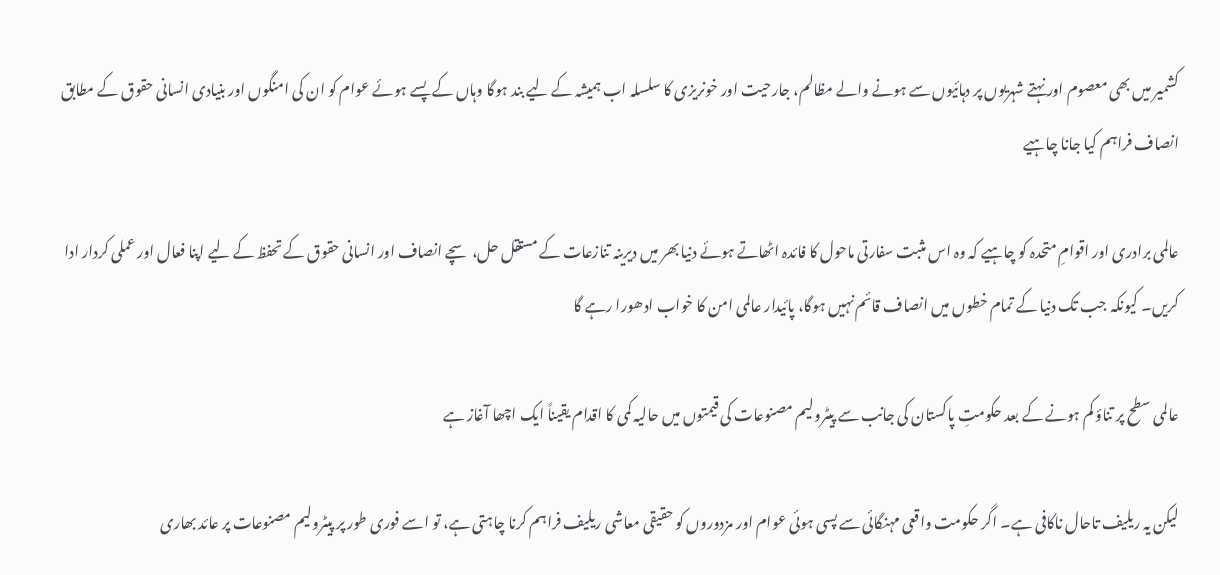کشمیر میں بھی معصوم اور نہتے شہریوں پر دہائیوں سے ہونے والے مظالم، جارحیت اور خونریزی کا سلسلہ اب ہمیشہ کے لیے بند ہوگا وہاں کے پسے ہوئے عوام کو ان کی امنگوں اور بنیادی انسانی حقوق کے مطابق انصاف فراہم کیا جانا چاہیے

عالمی برادری اور اقوامِ متحدہ کو چاہیے کہ وہ اس مثبت سفارتی ماحول کا فائدہ اٹھاتے ہوئے دنیا بھر میں دیرینہ تنازعات کے مستقل حل، سچے انصاف اور انسانی حقوق کے تحفظ کے لیے اپنا فعال اور عملی کردار ادا کریں۔ کیونکہ جب تک دنیا کے تمام خطوں میں انصاف قائم نہیں ہوگا، پائیدار عالمی امن کا خواب ادھورا رہے گا

عالمی سطح پر تناؤ کم ہونے کے بعد حکومتِ پاکستان کی جانب سے پیٹرولیم مصنوعات کی قیمتوں میں حالیہ کمی کا اقدام یقیناً ایک اچھا آغاز ہے

لیکن یہ ریلیف تاحال ناکافی ہے۔ اگر حکومت واقعی مہنگائی سے پسی ہوئی عوام اور مزدوروں کو حقیقی معاشی ریلیف فراہم کرنا چاہتی ہے، تو اسے فوری طور پر پیٹرولیم مصنوعات پر عائد بھاری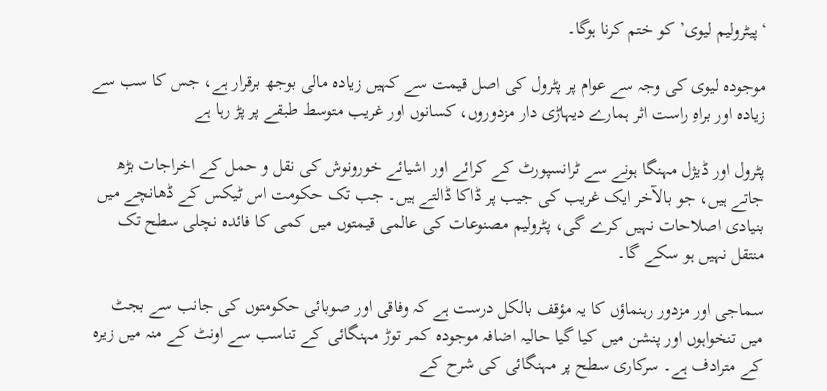‘پیٹرولیم لیوی’ کو ختم کرنا ہوگا۔

موجودہ لیوی کی وجہ سے عوام پر پٹرول کی اصل قیمت سے کہیں زیادہ مالی بوجھ برقرار ہے، جس کا سب سے زیادہ اور براہِ راست اثر ہمارے دیہاڑی دار مزدوروں، کسانوں اور غریب متوسط طبقے پر پڑ رہا ہے

پٹرول اور ڈیژل مہنگا ہونے سے ٹرانسپورٹ کے کرائے اور اشیائے خورونوش کی نقل و حمل کے اخراجات بڑھ جاتے ہیں، جو بالآخر ایک غریب کی جیب پر ڈاکا ڈالتے ہیں۔ جب تک حکومت اس ٹیکس کے ڈھانچے میں بنیادی اصلاحات نہیں کرے گی، پٹرولیم مصنوعات کی عالمی قیمتوں میں کمی کا فائدہ نچلی سطح تک منتقل نہیں ہو سکے گا۔

سماجی اور مزدور رہنماؤں کا یہ مؤقف بالکل درست ہے کہ وفاقی اور صوبائی حکومتوں کی جانب سے بجٹ میں تنخواہوں اور پنشن میں کیا گیا حالیہ اضافہ موجودہ کمر توڑ مہنگائی کے تناسب سے اونٹ کے منہ میں زیرہ کے مترادف ہے۔ سرکاری سطح پر مہنگائی کی شرح کے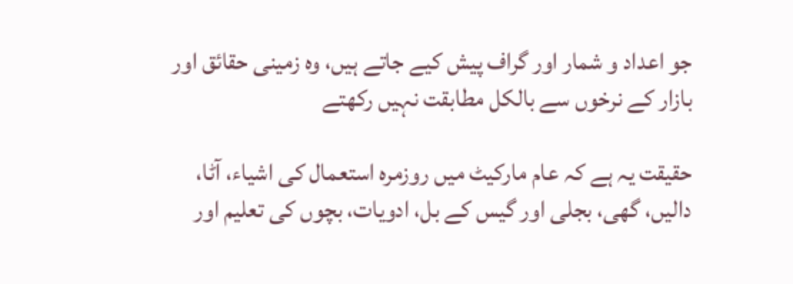جو اعداد و شمار اور گراف پیش کیے جاتے ہیں، وہ زمینی حقائق اور بازار کے نرخوں سے بالکل مطابقت نہیں رکھتے

حقیقت یہ ہے کہ عام مارکیٹ میں روزمرہ استعمال کی اشیاء، آٹا، دالیں، گھی، بجلی اور گیس کے بل، ادویات، بچوں کی تعلیم اور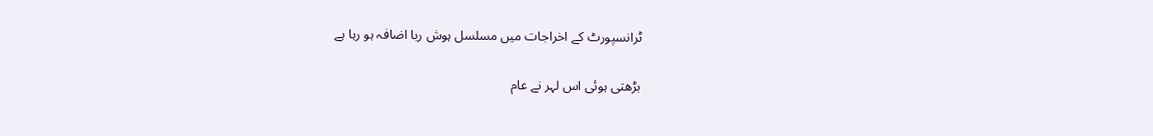ٹرانسپورٹ کے اخراجات میں مسلسل ہوش ربا اضافہ ہو رہا ہے

بڑھتی ہوئی اس لہر نے عام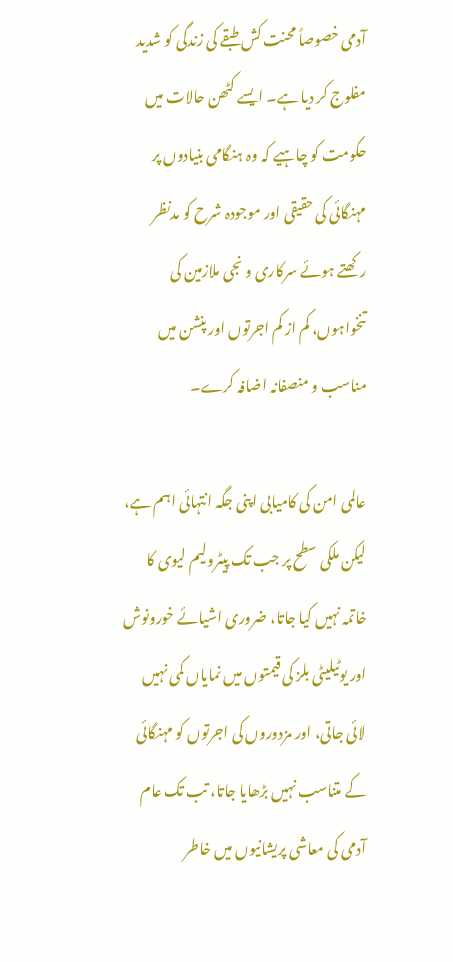آدمی خصوصاً محنت کش طبقے کی زندگی کو شدید مفلوج کر دیا ہے۔ ایسے کٹھن حالات میں حکومت کو چاہیے کہ وہ ہنگامی بنیادوں پر مہنگائی کی حقیقی اور موجودہ شرح کو مدنظر رکھتے ہوئے سرکاری و نجی ملازمین کی تنخواہوں، کم از کم اجرتوں اور پنشن میں مناسب و منصفانہ اضافہ کرے۔

عالمی امن کی کامیابی اپنی جگہ انتہائی اہم ہے، لیکن ملکی سطح پر جب تک پیٹرولیم لیوی کا خاتمہ نہیں کیا جاتا، ضروری اشیائے خورونوش اور یوٹیلیٹی بلز کی قیمتوں میں نمایاں کمی نہیں لائی جاتی، اور مزدوروں کی اجرتوں کو مہنگائی کے متناسب نہیں بڑھایا جاتا، تب تک عام آدمی کی معاشی پریشانیوں میں خاطر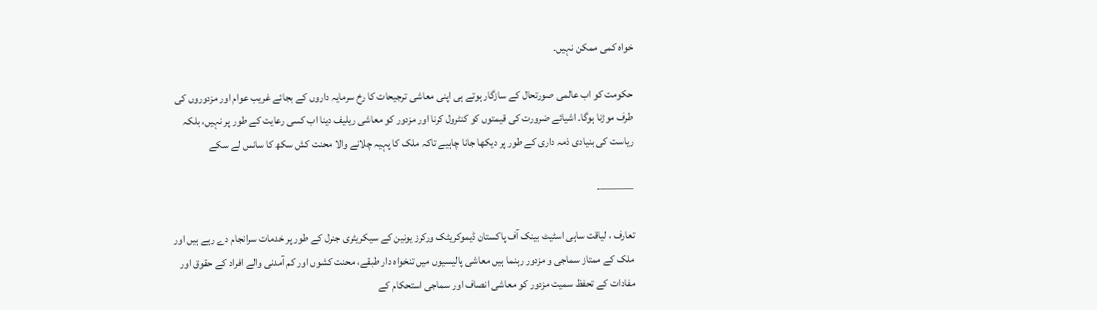خواہ کمی ممکن نہیں۔

حکومت کو اب عالمی صورتحال کے سازگار ہوتے ہی اپنی معاشی ترجیحات کا رخ سرمایہ داروں کے بجائے غریب عوام اور مزدوروں کی طرف موڑنا ہوگا۔ اشیائے ضرورت کی قیمتوں کو کنٹرول کرنا اور مزدور کو معاشی ریلیف دینا اب کسی رعایت کے طور پر نہیں، بلکہ ریاست کی بنیادی ذمہ داری کے طور پر دیکھا جانا چاہیے تاکہ ملک کا پہیہ چلانے والا محنت کش سکھ کا سانس لے سکے

———-

تعارف ، لیاقت ساہی اسٹیٹ بینک آف پاکستان ڈیموکریٹک ورکرز یونین کے سیکریٹری جنرل کے طور پر خدمات سرانجام دے رہے ہیں اور ملک کے ممتاز سماجی و مزدور رہنما ہیں معاشی پالیسیوں میں تنخواہ دار طبقے، محنت کشوں اور کم آمدنی والے افراد کے حقوق اور مفادات کے تحفظ سمیت مزدور کو معاشی انصاف اور سماجی استحکام کے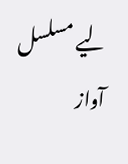لیے مسلسل آواز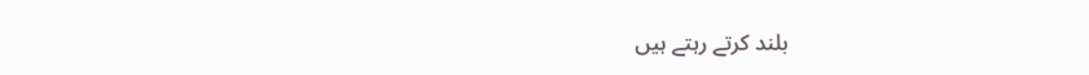بلند کرتے رہتے ہیں